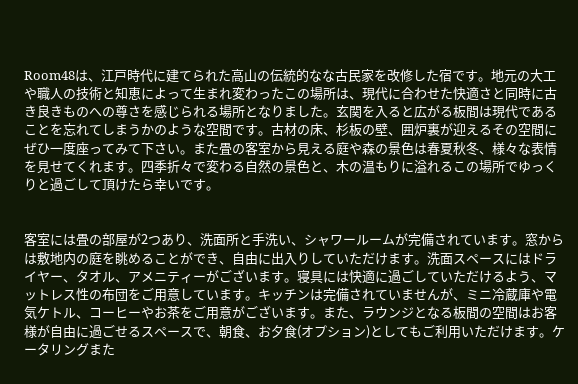Room48は、江戸時代に建てられた高山の伝統的なな古民家を改修した宿です。地元の大工や職人の技術と知恵によって生まれ変わったこの場所は、現代に合わせた快適さと同時に古き良きものへの尊さを感じられる場所となりました。玄関を入ると広がる板間は現代であることを忘れてしまうかのような空間です。古材の床、杉板の壁、囲炉裏が迎えるその空間にぜひ一度座ってみて下さい。また畳の客室から見える庭や森の景色は春夏秋冬、様々な表情を見せてくれます。四季折々で変わる自然の景色と、木の温もりに溢れるこの場所でゆっくりと過ごして頂けたら幸いです。


客室には畳の部屋が2つあり、洗面所と手洗い、シャワールームが完備されています。窓からは敷地内の庭を眺めることができ、自由に出入りしていただけます。洗面スペースにはドライヤー、タオル、アメニティーがございます。寝具には快適に過ごしていただけるよう、マットレス性の布団をご用意しています。キッチンは完備されていませんが、ミニ冷蔵庫や電気ケトル、コーヒーやお茶をご用意がございます。また、ラウンジとなる板間の空間はお客様が自由に過ごせるスペースで、朝食、お夕食(オプション)としてもご利用いただけます。ケータリングまた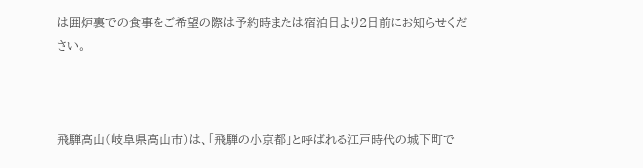は囲炉裏での食事をご希望の際は予約時または宿泊日より2日前にお知らせください。



飛騨高山(岐阜県高山市)は、「飛騨の小京都」と呼ばれる江戸時代の城下町で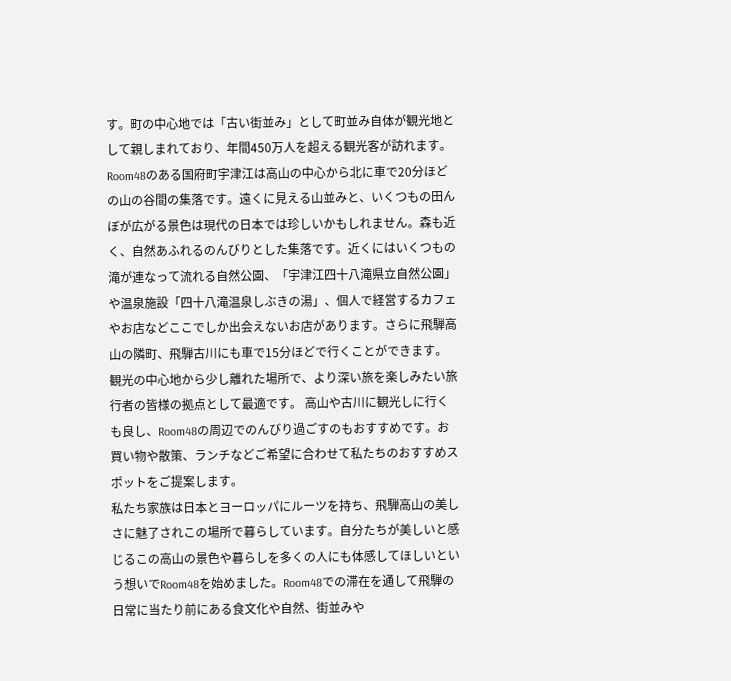す。町の中心地では「古い街並み」として町並み自体が観光地として親しまれており、年間450万人を超える観光客が訪れます。Room48のある国府町宇津江は高山の中心から北に車で20分ほどの山の谷間の集落です。遠くに見える山並みと、いくつもの田んぼが広がる景色は現代の日本では珍しいかもしれません。森も近く、自然あふれるのんびりとした集落です。近くにはいくつもの滝が連なって流れる自然公園、「宇津江四十八滝県立自然公園」や温泉施設「四十八滝温泉しぶきの湯」、個人で経営するカフェやお店などここでしか出会えないお店があります。さらに飛騨高山の隣町、飛騨古川にも車で15分ほどで行くことができます。観光の中心地から少し離れた場所で、より深い旅を楽しみたい旅行者の皆様の拠点として最適です。 高山や古川に観光しに行くも良し、Room48の周辺でのんびり過ごすのもおすすめです。お買い物や散策、ランチなどご希望に合わせて私たちのおすすめスポットをご提案します。
私たち家族は日本とヨーロッパにルーツを持ち、飛騨高山の美しさに魅了されこの場所で暮らしています。自分たちが美しいと感じるこの高山の景色や暮らしを多くの人にも体感してほしいという想いでRoom48を始めました。Room48での滞在を通して飛騨の日常に当たり前にある食文化や自然、街並みや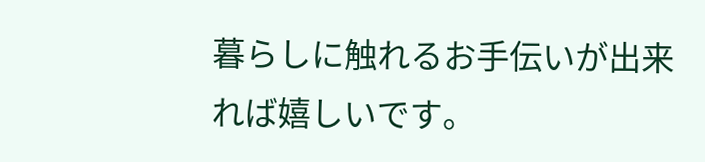暮らしに触れるお手伝いが出来れば嬉しいです。